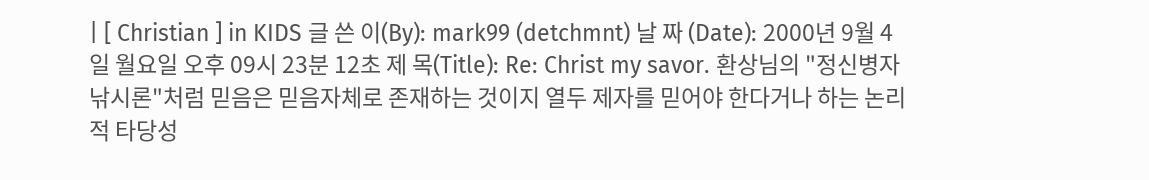| [ Christian ] in KIDS 글 쓴 이(By): mark99 (detchmnt) 날 짜 (Date): 2000년 9월 4일 월요일 오후 09시 23분 12초 제 목(Title): Re: Christ my savor. 환상님의 "정신병자 낚시론"처럼 믿음은 믿음자체로 존재하는 것이지 열두 제자를 믿어야 한다거나 하는 논리적 타당성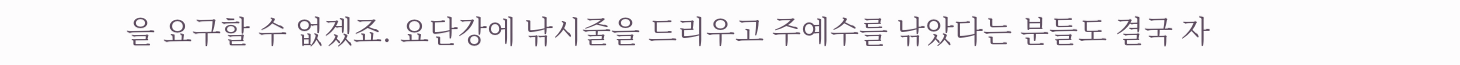을 요구할 수 없겠죠. 요단강에 낚시줄을 드리우고 주예수를 낚았다는 분들도 결국 자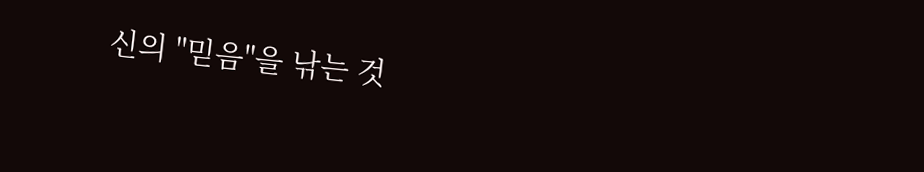신의 "믿음"을 낚는 것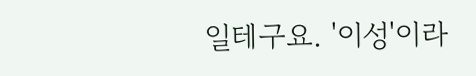일테구요. '이성'이라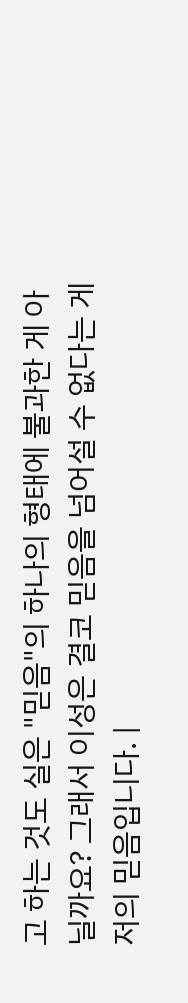고 하는 것도 실은 "믿음"의 하나의 형태에 불과한 게 아닐까요? 그래서 이성은 결코 믿음을 넘어설 수 없다는 게 저의 믿음입니다. |